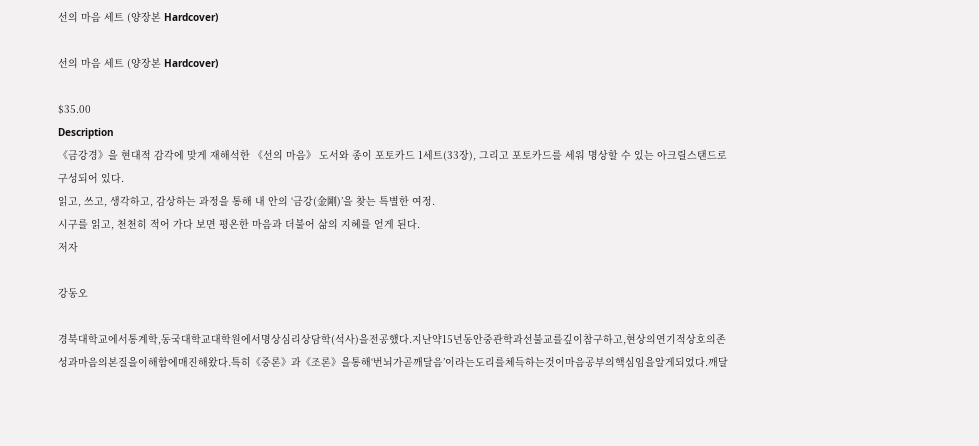선의 마음 세트 (양장본 Hardcover)

선의 마음 세트 (양장본 Hardcover)

$35.00
Description
《금강경》을 현대적 감각에 맞게 재해석한 《선의 마음》 도서와 종이 포토카드 1세트(33장), 그리고 포토카드를 세워 명상할 수 있는 아크릴스탠드로 구성되어 있다.
읽고, 쓰고, 생각하고, 감상하는 과정을 통해 내 안의 ‘금강(金剛)’을 찾는 특별한 여정.
시구를 읽고, 천천히 적어 가다 보면 평온한 마음과 더불어 삶의 지혜를 얻게 된다.
저자

강동오

경북대학교에서통계학,동국대학교대학원에서명상심리상담학(석사)을전공했다.지난약15년동안중관학과선불교를깊이참구하고,현상의연기적상호의존성과마음의본질을이해함에매진해왔다.특히《중론》과《조론》을통해‘번뇌가곧깨달음’이라는도리를체득하는것이마음공부의핵심임을알게되었다.깨달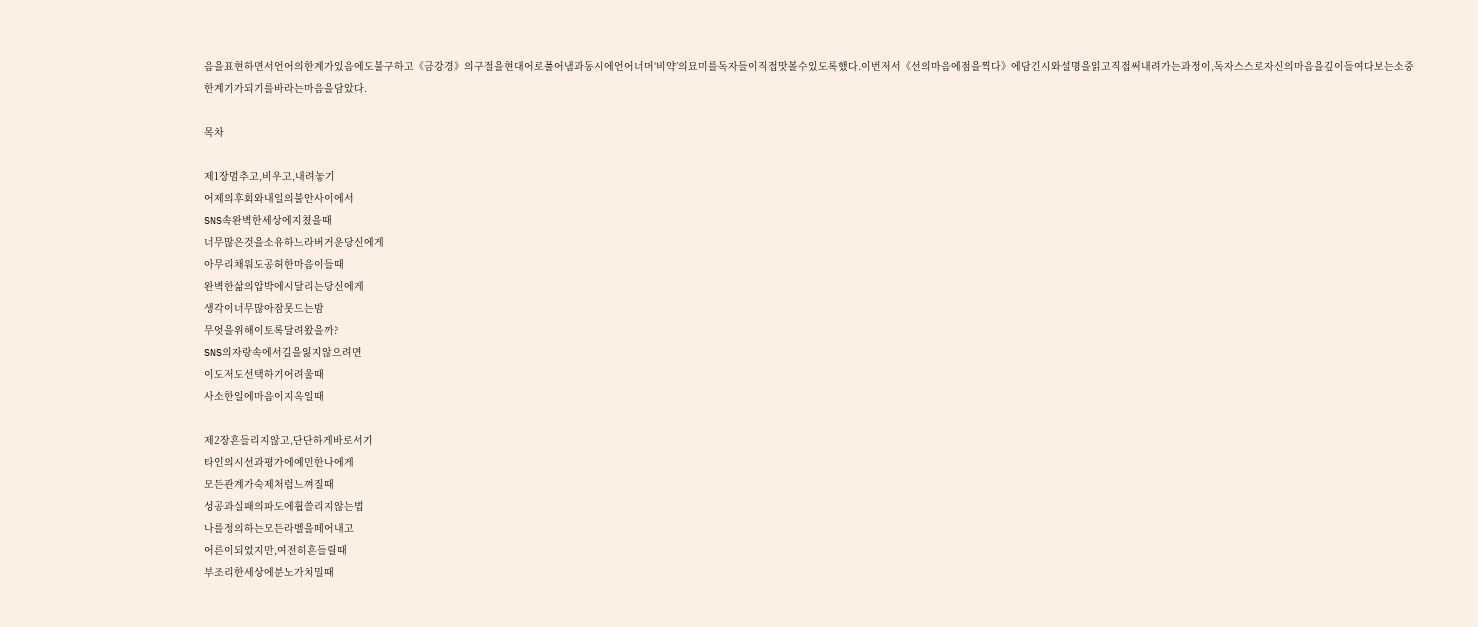음을표현하면서언어의한계가있음에도불구하고《금강경》의구절을현대어로풀어냄과동시에언어너머‘비약’의묘미를독자들이직접맛볼수있도록했다.이번저서《선의마음에점을찍다》에담긴시와설명을읽고직접써내려가는과정이,독자스스로자신의마음을깊이들여다보는소중한계기가되기를바라는마음을담았다.

목차

제1장멈추고,비우고,내려놓기
어제의후회와내일의불안사이에서
SNS속완벽한세상에지쳤을때
너무많은것을소유하느라버거운당신에게
아무리채워도공허한마음이들때
완벽한삶의압박에시달리는당신에게
생각이너무많아잠못드는밤
무엇을위해이토록달려왔을까?
SNS의자랑속에서길을잃지않으려면
이도저도선택하기어려울때
사소한일에마음이지옥일때

제2장흔들리지않고,단단하게바로서기
타인의시선과평가에예민한나에게
모든관계가숙제처럼느껴질때
성공과실패의파도에휩쓸리지않는법
나를정의하는모든라벨을떼어내고
어른이되었지만,여전히흔들릴때
부조리한세상에분노가치밀때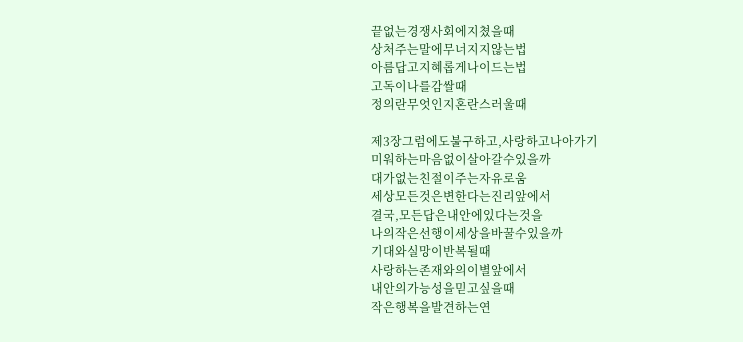끝없는경쟁사회에지쳤을때
상처주는말에무너지지않는법
아름답고지혜롭게나이드는법
고독이나를감쌀때
정의란무엇인지혼란스러울때

제3장그럼에도불구하고,사랑하고나아가기
미워하는마음없이살아갈수있을까
대가없는친절이주는자유로움
세상모든것은변한다는진리앞에서
결국,모든답은내안에있다는것을
나의작은선행이세상을바꿀수있을까
기대와실망이반복될때
사랑하는존재와의이별앞에서
내안의가능성을믿고싶을때
작은행복을발견하는연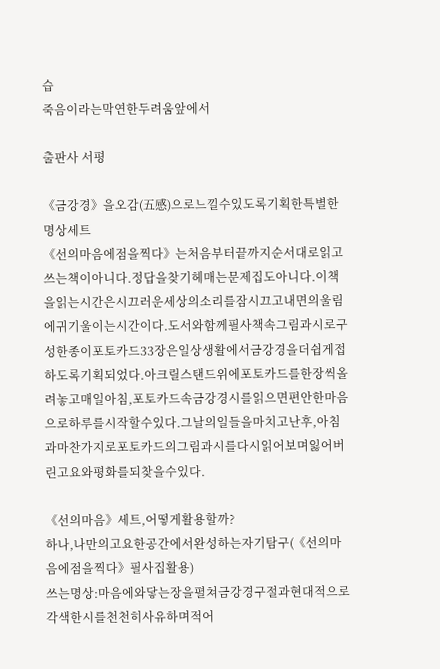습
죽음이라는막연한두려움앞에서

출판사 서평

《금강경》을오감(五感)으로느낄수있도록기획한특별한명상세트
《선의마음에점을찍다》는처음부터끝까지순서대로읽고쓰는책이아니다.정답을찾기헤매는문제집도아니다.이책을읽는시간은시끄러운세상의소리를잠시끄고내면의울림에귀기울이는시간이다.도서와함께필사책속그림과시로구성한종이포토카드33장은일상생활에서금강경을더쉽게접하도록기획되었다.아크릴스탠드위에포토카드를한장씩올려놓고매일아침,포토카드속금강경시를읽으면편안한마음으로하루를시작할수있다.그날의일들을마치고난후,아침과마찬가지로포토카드의그림과시를다시읽어보며잃어버린고요와평화를되찾을수있다.

《선의마음》세트,어떻게활용할까?
하나,나만의고요한공간에서완성하는자기탐구(《선의마음에점을찍다》필사집활용)
쓰는명상:마음에와닿는장을펼쳐금강경구절과현대적으로각색한시를천천히사유하며적어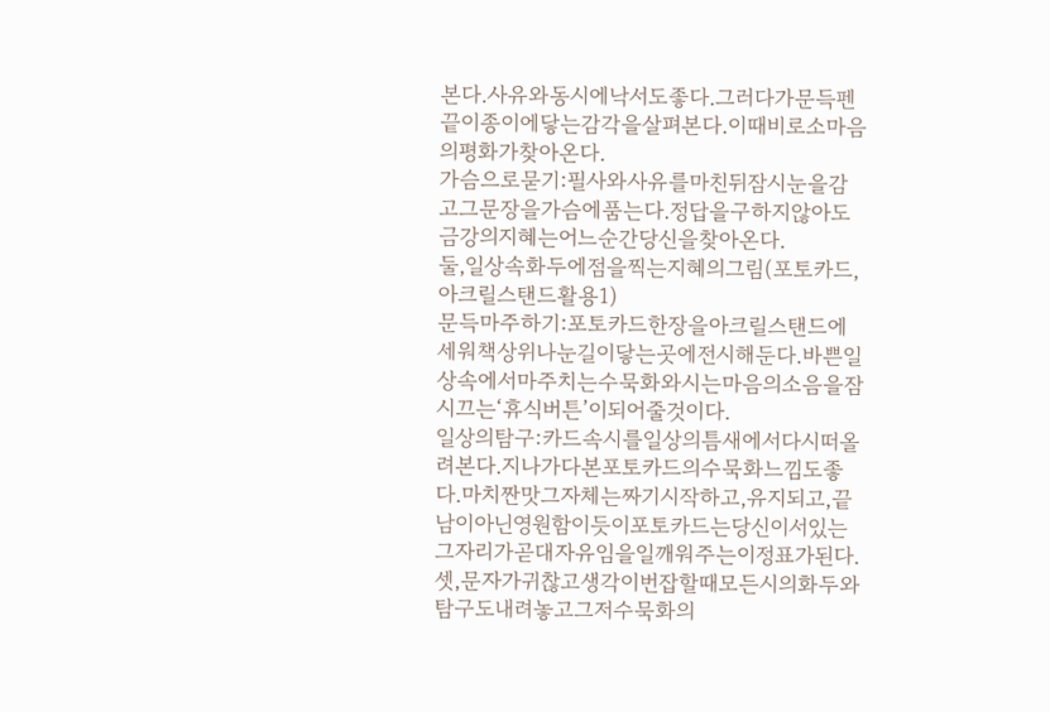본다.사유와동시에낙서도좋다.그러다가문득펜끝이종이에닿는감각을살펴본다.이때비로소마음의평화가찾아온다.
가슴으로묻기:필사와사유를마친뒤잠시눈을감고그문장을가슴에품는다.정답을구하지않아도금강의지혜는어느순간당신을찾아온다.
둘,일상속화두에점을찍는지혜의그림(포토카드,아크릴스탠드활용1)
문득마주하기:포토카드한장을아크릴스탠드에세워책상위나눈길이닿는곳에전시해둔다.바쁜일상속에서마주치는수묵화와시는마음의소음을잠시끄는‘휴식버튼’이되어줄것이다.
일상의탐구:카드속시를일상의틈새에서다시떠올려본다.지나가다본포토카드의수묵화느낌도좋다.마치짠맛그자체는짜기시작하고,유지되고,끝남이아닌영원함이듯이포토카드는당신이서있는그자리가곧대자유임을일깨워주는이정표가된다.
셋,문자가귀찮고생각이번잡할때모든시의화두와탐구도내려놓고그저수묵화의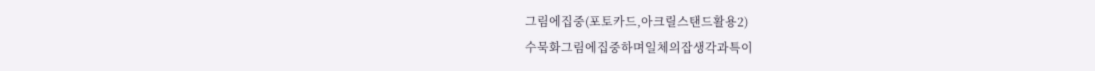그림에집중(포토카드,아크릴스탠드활용2)
수묵화그림에집중하며일체의잡생각과특이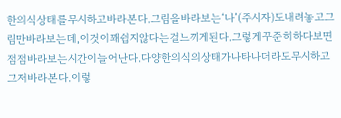한의식상태를무시하고바라본다.그림을바라보는‘나’(주시자)도내려놓고그림만바라보는데,이것이꽤쉽지않다는걸느끼게된다.그렇게꾸준히하다보면점점바라보는시간이늘어난다.다양한의식의상태가나타나더라도무시하고그저바라본다.이렇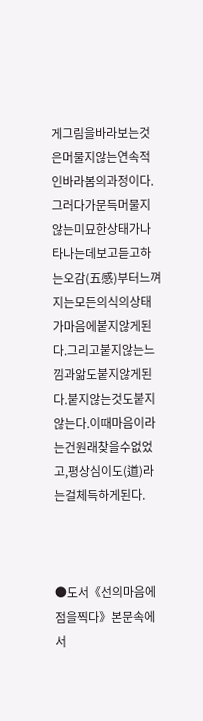게그림을바라보는것은머물지않는연속적인바라봄의과정이다.그러다가문득머물지않는미묘한상태가나타나는데보고듣고하는오감(五感)부터느껴지는모든의식의상태가마음에붙지않게된다.그리고붙지않는느낌과앎도붙지않게된다.붙지않는것도붙지않는다.이때마음이라는건원래찾을수없었고,평상심이도(道)라는걸체득하게된다.



●도서《선의마음에점을찍다》본문속에서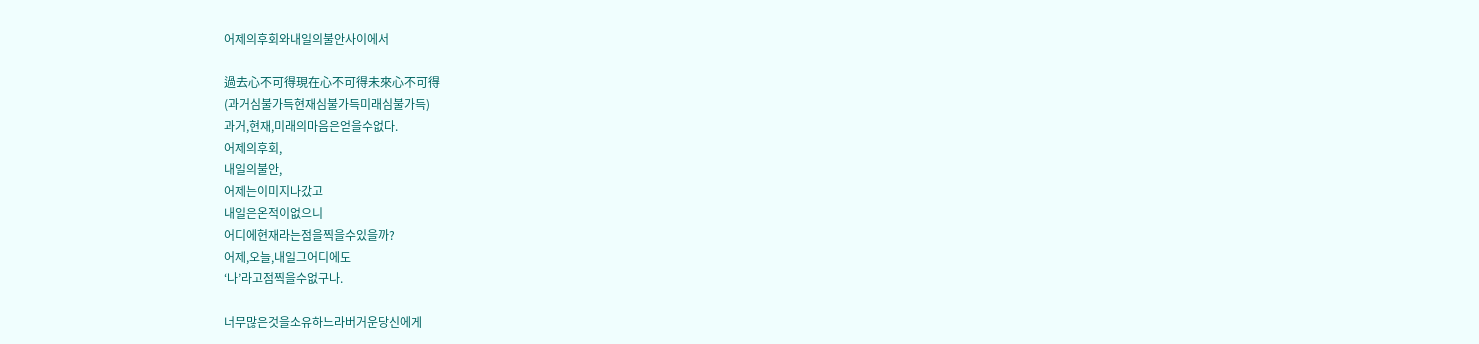어제의후회와내일의불안사이에서

過去心不可得現在心不可得未來心不可得
(과거심불가득현재심불가득미래심불가득)
과거,현재,미래의마음은얻을수없다.
어제의후회,
내일의불안,
어제는이미지나갔고
내일은온적이없으니
어디에현재라는점을찍을수있을까?
어제,오늘,내일그어디에도
‘나’라고점찍을수없구나.

너무많은것을소유하느라버거운당신에게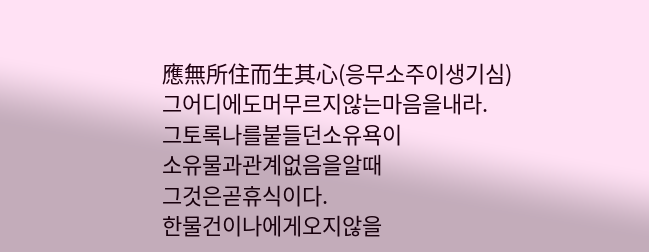應無所住而生其心(응무소주이생기심)
그어디에도머무르지않는마음을내라.
그토록나를붙들던소유욕이
소유물과관계없음을알때
그것은곧휴식이다.
한물건이나에게오지않을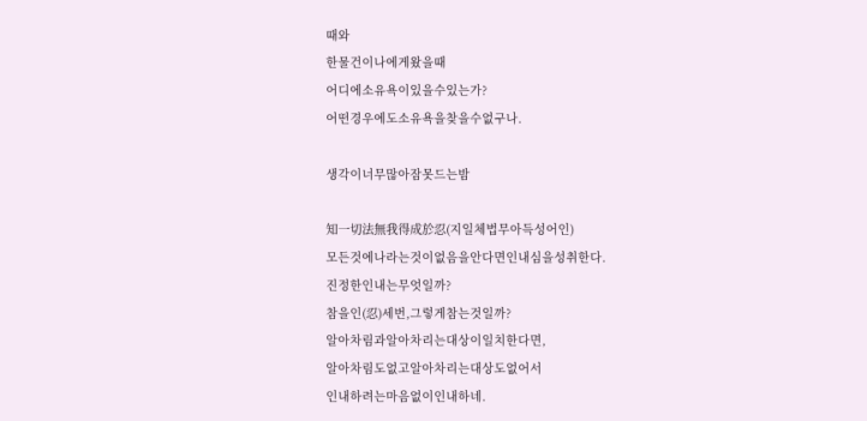때와
한물건이나에게왔을때
어디에소유욕이있을수있는가?
어떤경우에도소유욕을찾을수없구나.

생각이너무많아잠못드는밤

知一切法無我得成於忍(지일체법무아득성어인)
모든것에나라는것이없음을안다면인내심을성취한다.
진정한인내는무엇일까?
참을인(忍)세번,그렇게참는것일까?
알아차림과알아차리는대상이일치한다면,
알아차림도없고알아차리는대상도없어서
인내하려는마음없이인내하네.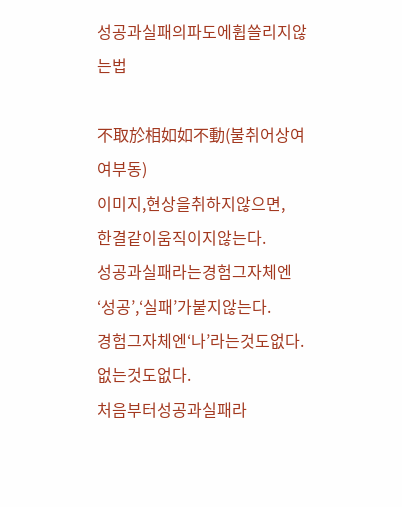성공과실패의파도에휩쓸리지않는법

不取於相如如不動(불취어상여여부동)
이미지,현상을취하지않으면,
한결같이움직이지않는다.
성공과실패라는경험그자체엔
‘성공’,‘실패’가붙지않는다.
경험그자체엔‘나’라는것도없다.
없는것도없다.
처음부터성공과실패라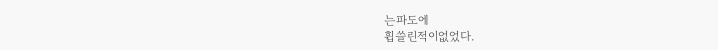는파도에
휩쓸린적이없었다.